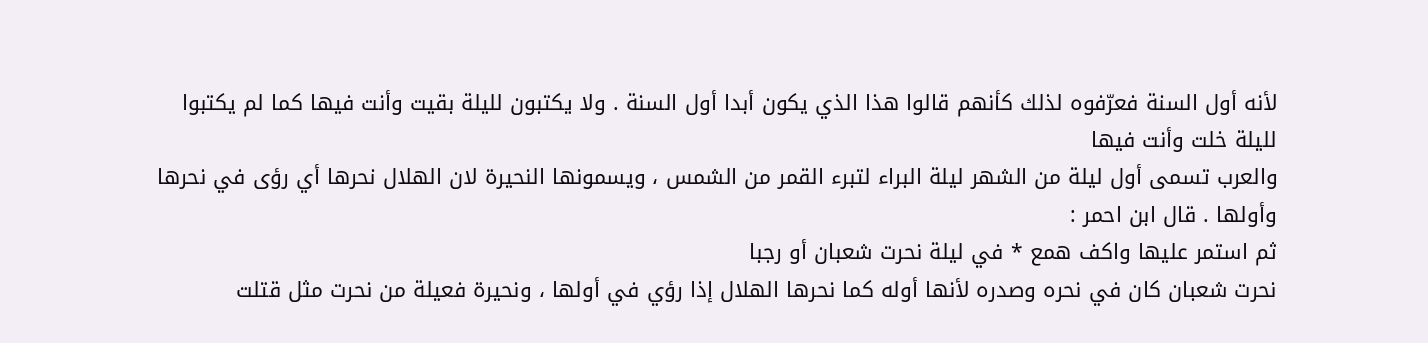لأنه أول السنة فعرّفوه لذلك كأنهم قالوا هذا الذي يكون أبدا أول السنة . ولا يكتبون لليلة بقيت وأنت فيها كما لم يكتبوا لليلة خلت وأنت فيها
والعرب تسمى أول ليلة من الشهر ليلة البراء لتبرء القمر من الشمس ، ويسمونها النحيرة لان الهلال نحرها أي رؤى في نحرها وأولها . قال ابن احمر :
ثم استمر عليها واكف همع * في ليلة نحرت شعبان أو رجبا
نحرت شعبان كان في نحره وصدره لأنها أوله كما نحرها الهلال إذا رؤي في أولها ، ونحيرة فعيلة من نحرت مثل قتلت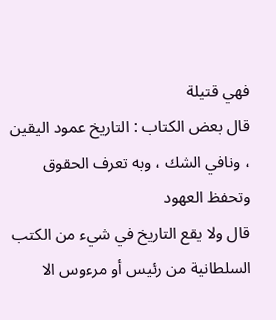فهي قتيلة
قال بعض الكتاب : التاريخ عمود اليقين ، ونافي الشك ، وبه تعرف الحقوق وتحفظ العهود
قال ولا يقع التاريخ في شيء من الكتب السلطانية من رئيس أو مرءوس الا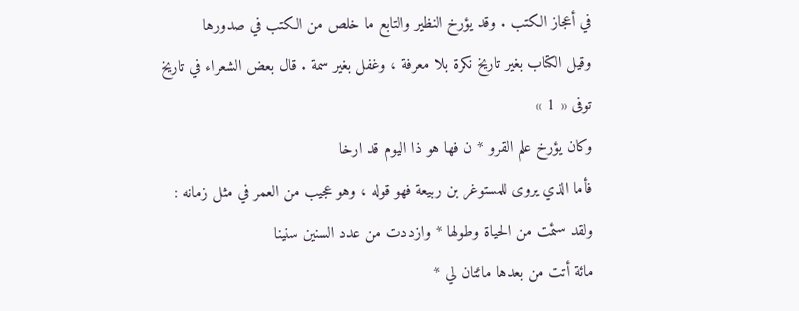في أعجاز الكتب . وقد يؤرخ النظير والتابع ما خلص من الكتب في صدورها
وقيل الكتاب بغير تاريخ نكرة بلا معرفة ، وغفل بغير سمة . قال بعض الشعراء في تاريخ توفى « 1 »
وكان يؤرخ علم القرو * ن فها هو ذا اليوم قد ارخا
فأما الذي يروى للمستوغر بن ربيعة فهو قوله ، وهو عجيب من العمر في مثل زمانه :
ولقد سئمت من الحياة وطولها * وازددت من عدد السنين سنينا
مائة أتت من بعدها مائتان لي *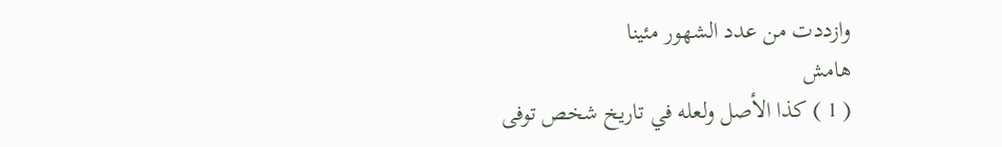وازددت من عدد الشهور مئينا
هامش
( 1 ) كذا الأصل ولعله في تاريخ شخص توفى